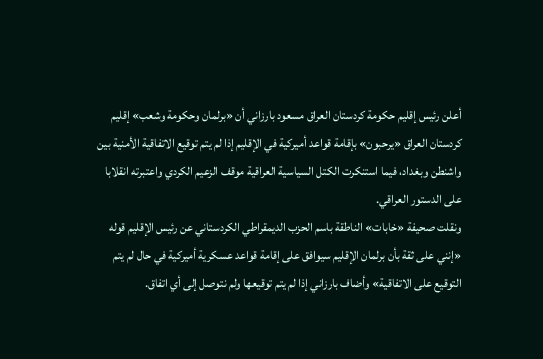أعلن رئيس إقليم حكومة كردستان العراق مسعود بارزاني أن «برلمان وحكومة وشعب» إقليم كردستان العراق «يرحبون» بإقامة قواعد أميركية في الإقليم إذا لم يتم توقيع الاتفاقية الأمنية بين واشنطن وبغداد، فيما استنكرت الكتل السياسية العراقية موقف الزعيم الكردي واعتبرته انقلابا على الدستور العراقي.
ونقلت صحيفة «خابات» الناطقة باسم الحزب الديمقراطي الكردستاني عن رئيس الإقليم قوله «إنني على ثقة بأن برلمان الإقليم سيوافق على إقامة قواعد عسكرية أميركية في حال لم يتم التوقيع على الاتفاقية» وأضاف بارزاني إذا لم يتم توقيعها ولم نتوصل إلى أي اتفاق.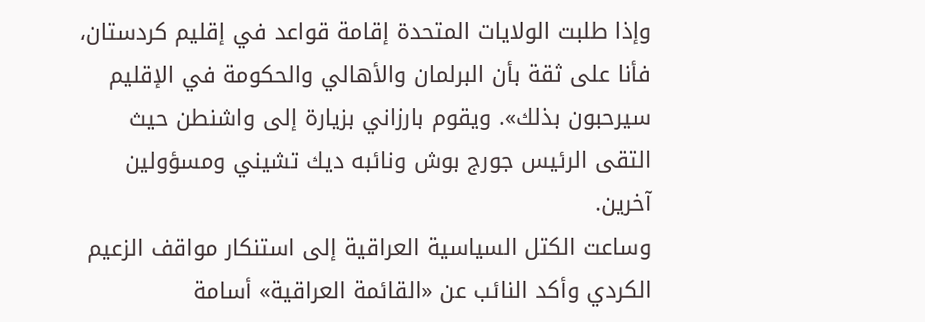وإذا طلبت الولايات المتحدة إقامة قواعد في إقليم كردستان، فأنا على ثقة بأن البرلمان والأهالي والحكومة في الإقليم سيرحبون بذلك». ويقوم بارزاني بزيارة إلى واشنطن حيث التقى الرئيس جورج بوش ونائبه ديك تشيني ومسؤولين آخرين.
وساعت الكتل السياسية العراقية إلى استنكار مواقف الزعيم الكردي وأكد النائب عن «القائمة العراقية» أسامة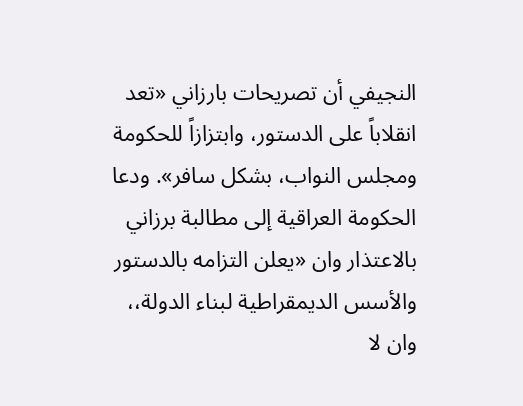النجيفي أن تصريحات بارزاني «تعد انقلاباً على الدستور، وابتزازاً للحكومة ومجلس النواب، بشكل سافر». ودعا الحكومة العراقية إلى مطالبة برزاني بالاعتذار وان «يعلن التزامه بالدستور والأسس الديمقراطية لبناء الدولة،، وان لا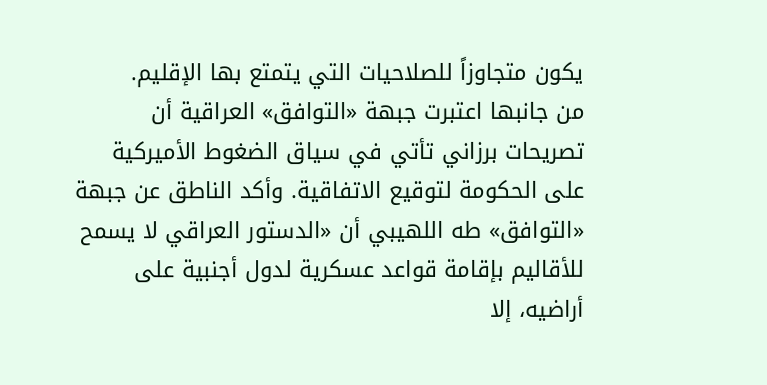يكون متجاوزاً للصلاحيات التي يتمتع بها الإقليم.
من جانبها اعتبرت جبهة «التوافق» العراقية أن تصريحات برزاني تأتي في سياق الضغوط الأميركية على الحكومة لتوقيع الاتفاقية. وأكد الناطق عن جبهة «التوافق» طه اللهيبي أن «الدستور العراقي لا يسمح للأقاليم بإقامة قواعد عسكرية لدول أجنبية على أراضيه، إلا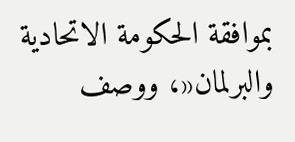بموافقة الحكومة الاتحادية والبرلمان«، ووصف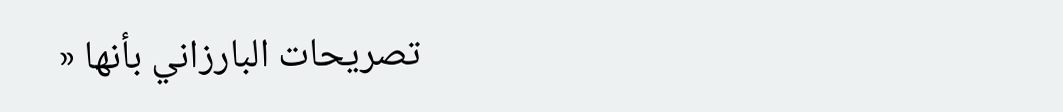تصريحات البارزاني بأنها «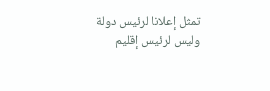تمثل إعلانا لرئيس دولة وليس لرئيس إقليم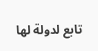تابع لدولة لها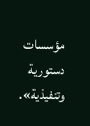مؤسسات دستورية وتنفيذية».